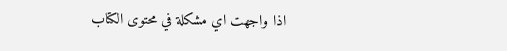اذا واجهت اي مشكلة في محتوى الكتاب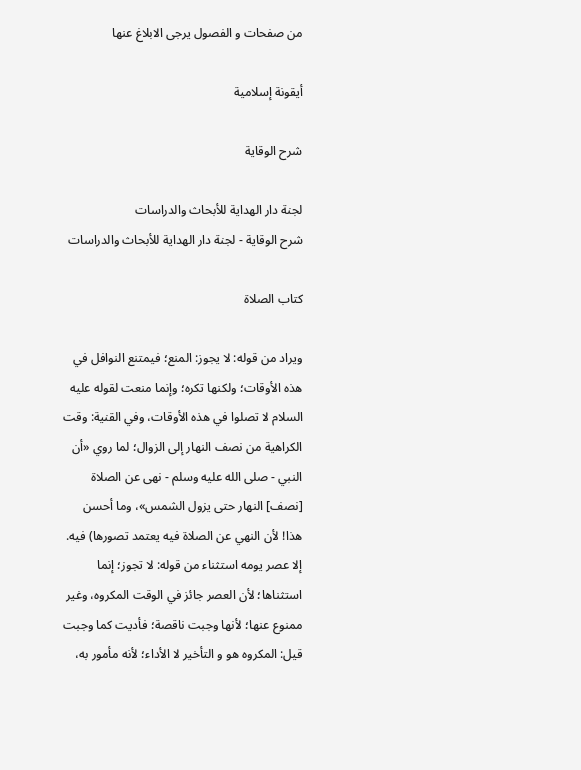من صفحات و الفصول يرجى الابلاغ عنها

أيقونة إسلامية

شرح الوقاية

لجنة دار الهداية للأبحاث والدراسات
شرح الوقاية - لجنة دار الهداية للأبحاث والدراسات

كتاب الصلاة

ويراد من قوله: لا يجوز: المنع؛ فيمتنع النوافل في هذه الأوقات؛ ولكنها تكره؛ وإنما منعت لقوله عليه السلام لا تصلوا في هذه الأوقات، وفي القنية: وقت الكراهية من نصف النهار إلى الزوال؛ لما روي «أن النبي - صلى الله عليه وسلم - نهى عن الصلاة [نصف] النهار حتى يزول الشمس»، وما أحسن هذا! لأن النهي عن الصلاة فيه يعتمد تصورها) فيه.
إلا عصر يومه استثناء من قوله: لا تجوز؛ إنما استثناها؛ لأن العصر جائز في الوقت المكروه، وغير ممنوع عنها؛ لأنها وجبت ناقصة؛ فأديت كما وجبت قيل: المكروه هو و التأخير لا الأداء؛ لأنه مأمور به،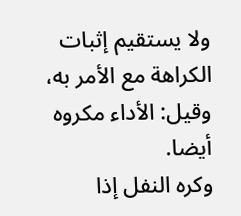ولا يستقيم إثبات الكراهة مع الأمر به، وقيل: الأداء مكروه أيضا.
وكره النفل إذا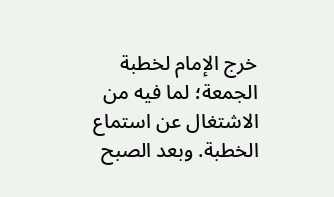خرج الإمام لخطبة الجمعة؛ لما فيه من الاشتغال عن استماع الخطبة. وبعد الصبح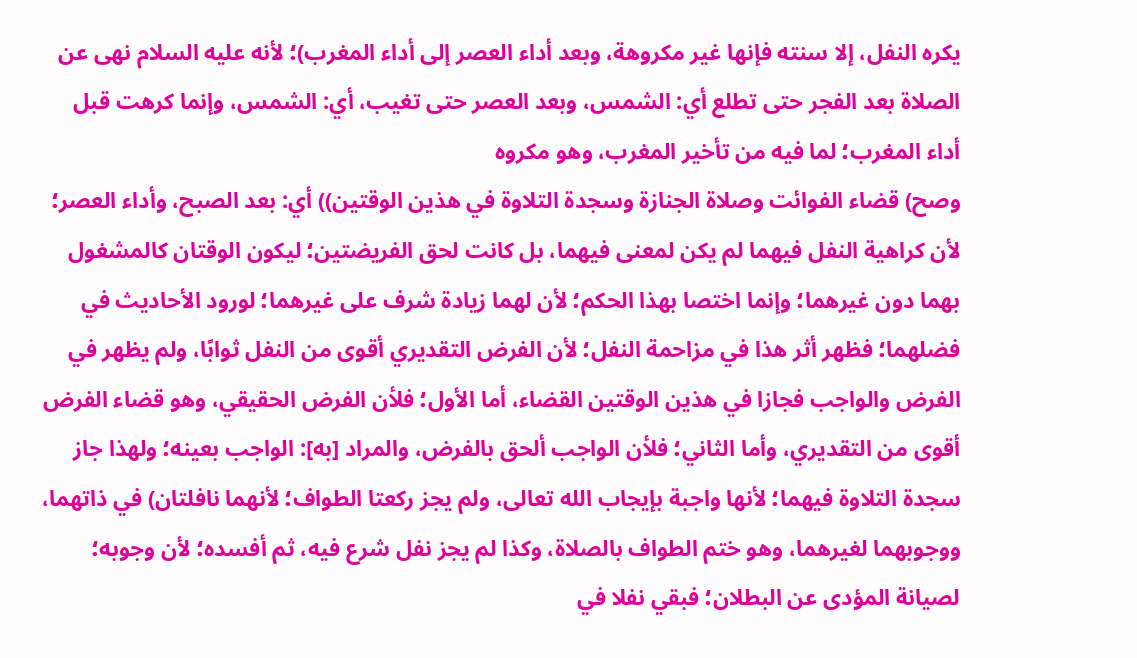يكره النفل، إلا سنته فإنها غير مكروهة، وبعد أداء العصر إلى أداء المغرب)؛ لأنه عليه السلام نهى عن الصلاة بعد الفجر حتى تطلع أي: الشمس، وبعد العصر حتى تغيب، أي: الشمس، وإنما كرهت قبل أداء المغرب؛ لما فيه من تأخير المغرب، وهو مكروه
وصح) قضاء الفوائت وصلاة الجنازة وسجدة التلاوة في هذين الوقتين)) أي: بعد الصبح، وأداء العصر؛ لأن كراهية النفل فيهما لم يكن لمعنى فيهما، بل كانت لحق الفريضتين؛ ليكون الوقتان كالمشغول بهما دون غيرهما؛ وإنما اختصا بهذا الحكم؛ لأن لهما زيادة شرف على غيرهما؛ لورود الأحاديث في فضلهما؛ فظهر أثر هذا في مزاحمة النفل؛ لأن الفرض التقديري أقوى من النفل ثوابًا، ولم يظهر في الفرض والواجب فجازا في هذين الوقتين القضاء، أما الأول؛ فلأن الفرض الحقيقي، وهو قضاء الفرض أقوى من التقديري، وأما الثاني؛ فلأن الواجب ألحق بالفرض، والمراد [به]: الواجب بعينه؛ ولهذا جاز سجدة التلاوة فيهما؛ لأنها واجبة بإيجاب الله تعالى، ولم يجز ركعتا الطواف؛ لأنهما نافلتان) في ذاتهما، ووجوبهما لغيرهما، وهو ختم الطواف بالصلاة، وكذا لم يجز نفل شرع فيه، ثم أفسده؛ لأن وجوبه؛ لصيانة المؤدى عن البطلان؛ فبقي نفلا في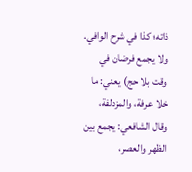ذاته؛ كذا في شرح الوافي.
ولا يجمع فرضان في وقت بلا حج) يعني: ما خلا عرفة، والمزدلفة، وقال الشافعي: يجمع بين الظهر والعصر،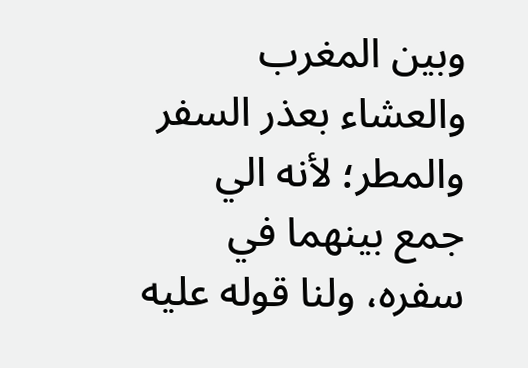وبين المغرب والعشاء بعذر السفر والمطر؛ لأنه الي جمع بينهما في سفره، ولنا قوله عليه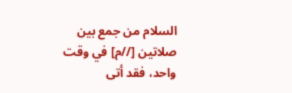السلام من جمع بين صلاتين [//م] في وقت واحد، فقد أتى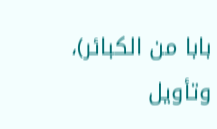بابا من الكبائر)، وتأويل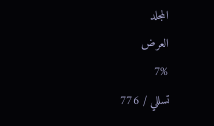المجلد
العرض
7%
تسللي / 776